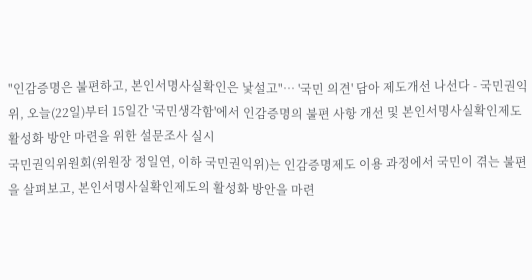"인감증명은 불편하고, 본인서명사실확인은 낯설고"… '국민 의견' 담아 제도개선 나선다 - 국민권익위, 오늘(22일)부터 15일간 '국민생각함'에서 인감증명의 불편 사항 개선 및 본인서명사실확인제도 활성화 방안 마련을 위한 설문조사 실시
국민권익위원회(위원장 정일연, 이하 국민권익위)는 인감증명제도 이용 과정에서 국민이 겪는 불편을 살펴보고, 본인서명사실확인제도의 활성화 방안을 마련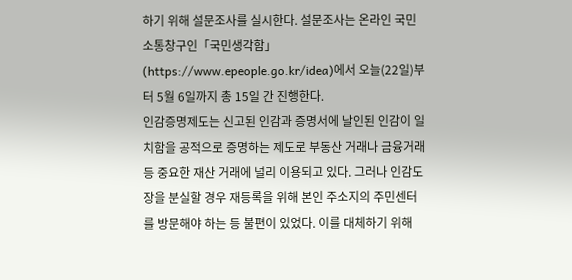하기 위해 설문조사를 실시한다. 설문조사는 온라인 국민 소통창구인「국민생각함」(https://www.epeople.go.kr/idea)에서 오늘(22일)부터 5월 6일까지 총 15일 간 진행한다.
인감증명제도는 신고된 인감과 증명서에 날인된 인감이 일치함을 공적으로 증명하는 제도로 부동산 거래나 금융거래 등 중요한 재산 거래에 널리 이용되고 있다. 그러나 인감도장을 분실할 경우 재등록을 위해 본인 주소지의 주민센터를 방문해야 하는 등 불편이 있었다. 이를 대체하기 위해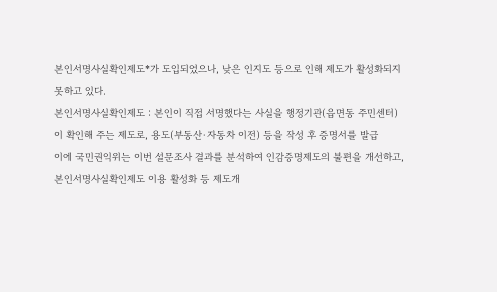본인서명사실확인제도*가 도입되었으나, 낮은 인지도 등으로 인해 제도가 활성화되지 못하고 있다.
본인서명사실확인제도 : 본인이 직접 서명했다는 사실을 행정기관(읍면동 주민센터)이 확인해 주는 제도로, 용도(부동산·자동차 이전) 등을 작성 후 증명서를 발급
이에 국민권익위는 이번 설문조사 결과를 분석하여 인감증명제도의 불편을 개선하고, 본인서명사실확인제도 이용 활성화 등 제도개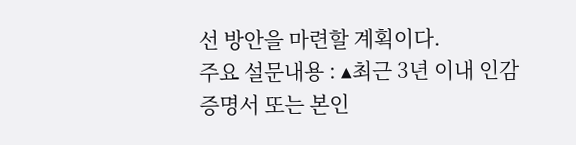선 방안을 마련할 계획이다.
주요 설문내용 : ▴최근 3년 이내 인감증명서 또는 본인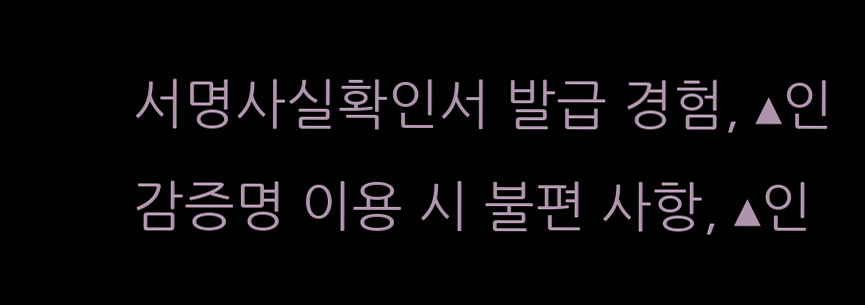서명사실확인서 발급 경험, ▴인감증명 이용 시 불편 사항, ▴인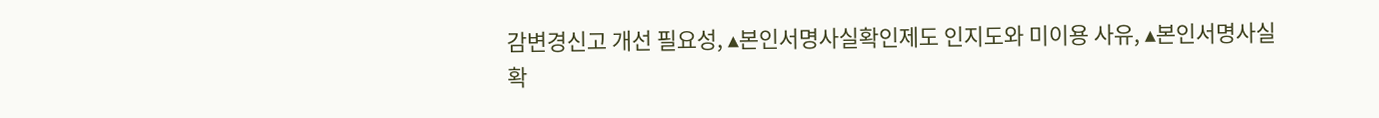감변경신고 개선 필요성, ▴본인서명사실확인제도 인지도와 미이용 사유, ▴본인서명사실확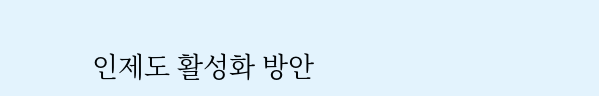인제도 활성화 방안